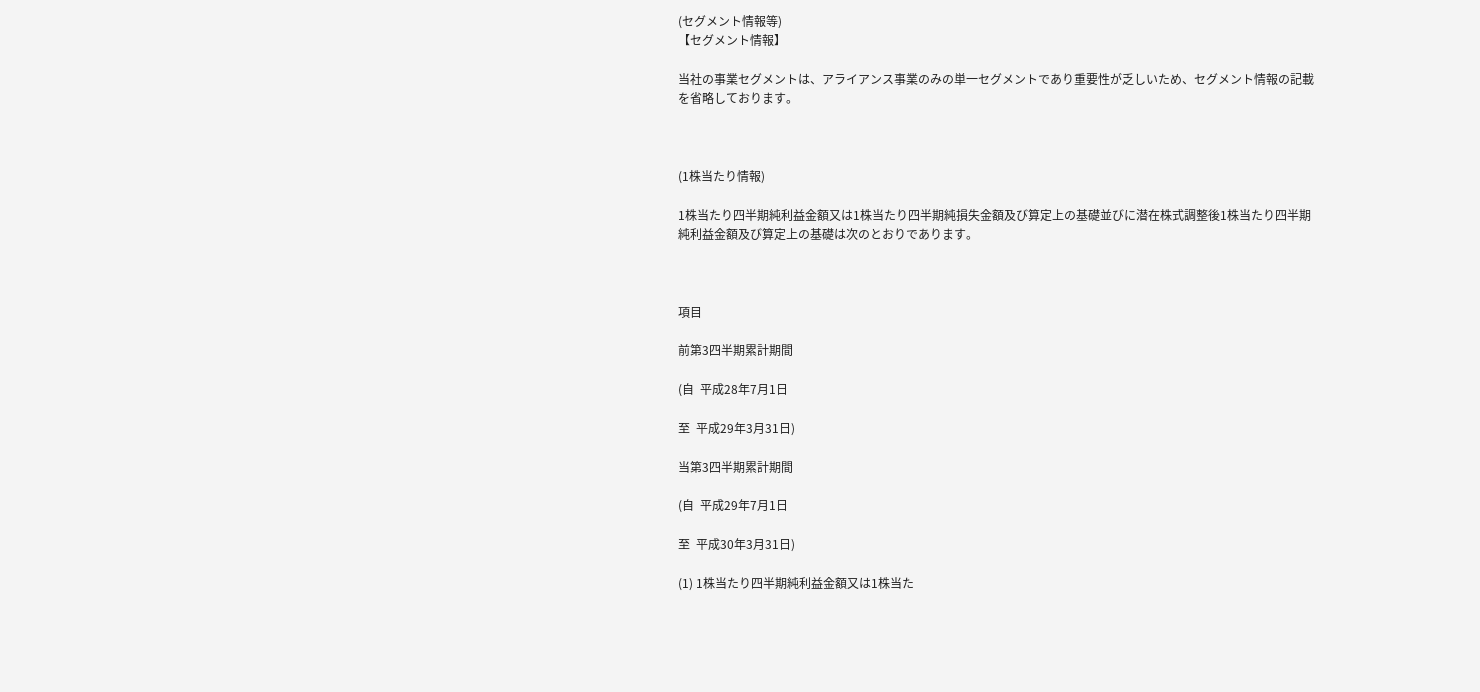(セグメント情報等)
【セグメント情報】

当社の事業セグメントは、アライアンス事業のみの単一セグメントであり重要性が乏しいため、セグメント情報の記載を省略しております。



(1株当たり情報)

1株当たり四半期純利益金額又は1株当たり四半期純損失金額及び算定上の基礎並びに潜在株式調整後1株当たり四半期純利益金額及び算定上の基礎は次のとおりであります。



項目

前第3四半期累計期間

(自  平成28年7月1日

至  平成29年3月31日)

当第3四半期累計期間

(自  平成29年7月1日

至  平成30年3月31日)

(1) 1株当たり四半期純利益金額又は1株当た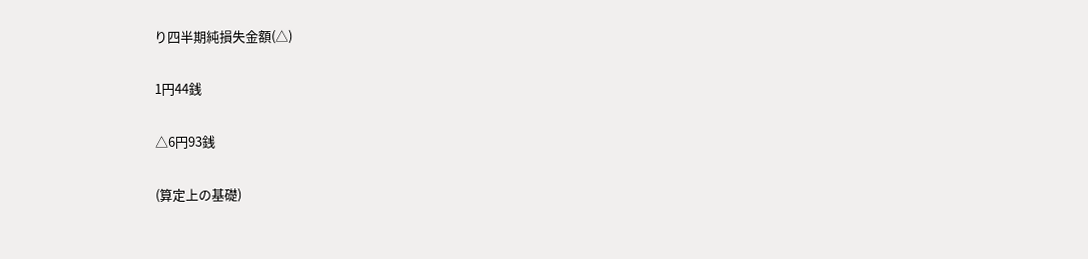り四半期純損失金額(△)

1円44銭

△6円93銭

(算定上の基礎)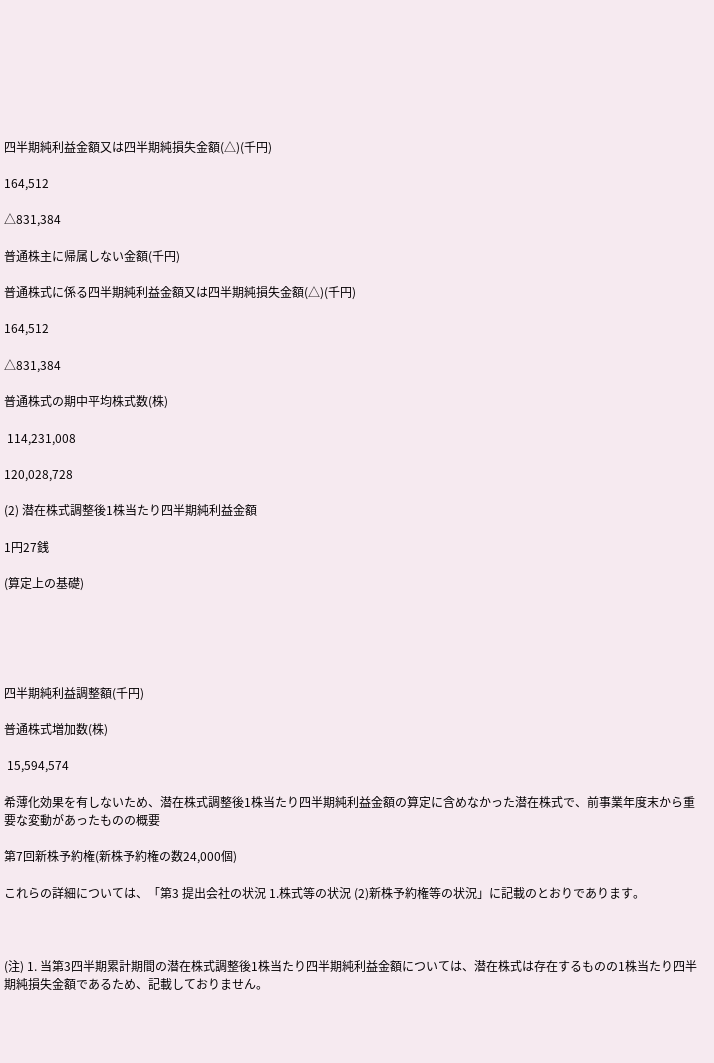四半期純利益金額又は四半期純損失金額(△)(千円)

164,512

△831,384

普通株主に帰属しない金額(千円)

普通株式に係る四半期純利益金額又は四半期純損失金額(△)(千円)

164,512

△831,384

普通株式の期中平均株式数(株)

 114,231,008

120,028,728

(2) 潜在株式調整後1株当たり四半期純利益金額

1円27銭

(算定上の基礎)





四半期純利益調整額(千円)

普通株式増加数(株)

 15,594,574

希薄化効果を有しないため、潜在株式調整後1株当たり四半期純利益金額の算定に含めなかった潜在株式で、前事業年度末から重要な変動があったものの概要

第7回新株予約権(新株予約権の数24,000個)

これらの詳細については、「第3 提出会社の状況 1.株式等の状況 (2)新株予約権等の状況」に記載のとおりであります。



(注) 1. 当第3四半期累計期間の潜在株式調整後1株当たり四半期純利益金額については、潜在株式は存在するものの1株当たり四半期純損失金額であるため、記載しておりません。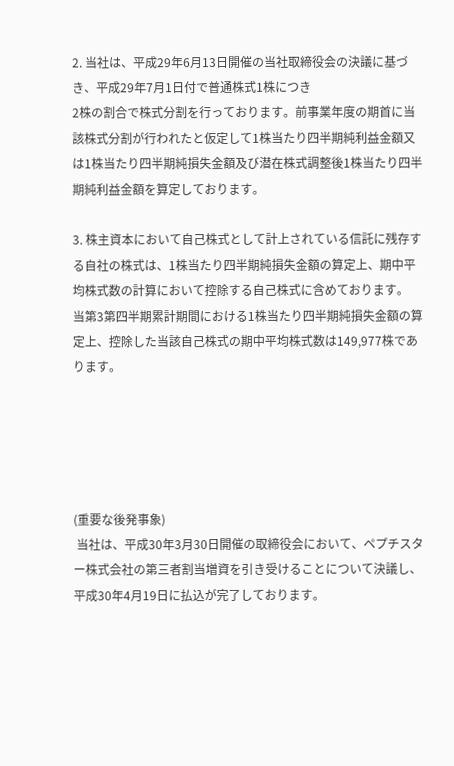2. 当社は、平成29年6月13日開催の当社取締役会の決議に基づき、平成29年7月1日付で普通株式1株につき
2株の割合で株式分割を行っております。前事業年度の期首に当該株式分割が行われたと仮定して1株当たり四半期純利益金額又は1株当たり四半期純損失金額及び潜在株式調整後1株当たり四半期純利益金額を算定しております。

3. 株主資本において自己株式として計上されている信託に残存する自社の株式は、1株当たり四半期純損失金額の算定上、期中平均株式数の計算において控除する自己株式に含めております。
当第3第四半期累計期間における1株当たり四半期純損失金額の算定上、控除した当該自己株式の期中平均株式数は149,977株であります。





(重要な後発事象)
 当社は、平成30年3月30日開催の取締役会において、ペプチスター株式会社の第三者割当増資を引き受けることについて決議し、平成30年4月19日に払込が完了しております。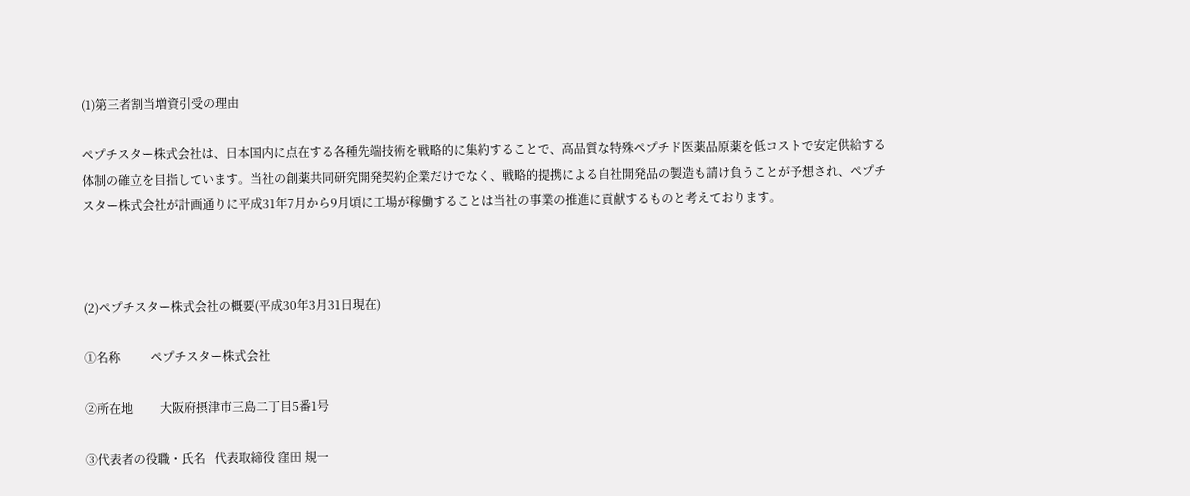(1)第三者割当増資引受の理由

ペプチスター株式会社は、日本国内に点在する各種先端技術を戦略的に集約することで、高品質な特殊ペプチド医薬品原薬を低コストで安定供給する体制の確立を目指しています。当社の創薬共同研究開発契約企業だけでなく、戦略的提携による自社開発品の製造も請け負うことが予想され、ペプチスター株式会社が計画通りに平成31年7月から9月頃に工場が稼働することは当社の事業の推進に貢献するものと考えております。



(2)ペプチスター株式会社の概要(平成30年3月31日現在)

①名称          ペプチスター株式会社

②所在地         大阪府摂津市三島二丁目5番1号

③代表者の役職・氏名   代表取締役 窪田 規一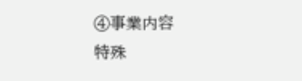④事業内容        特殊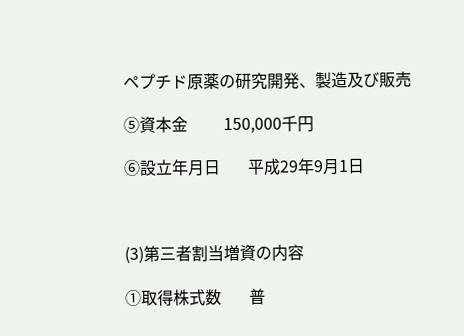ペプチド原薬の研究開発、製造及び販売

⑤資本金         150,000千円

⑥設立年月日       平成29年9月1日



(3)第三者割当増資の内容

①取得株式数       普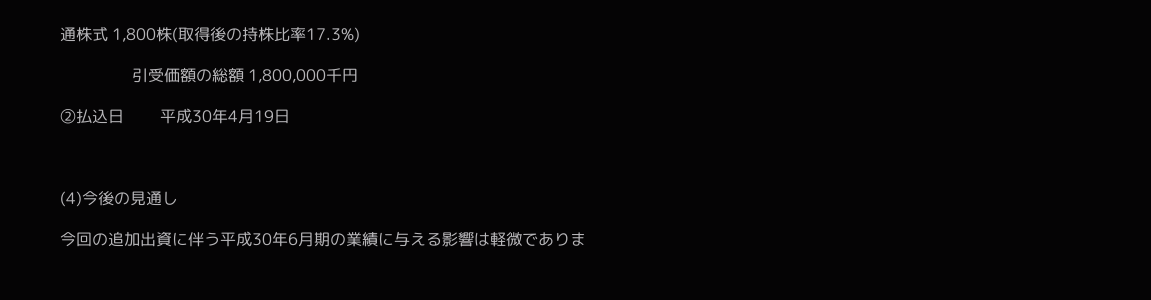通株式 1,800株(取得後の持株比率17.3%)

                  引受価額の総額 1,800,000千円

②払込日         平成30年4月19日



(4)今後の見通し

今回の追加出資に伴う平成30年6月期の業績に与える影響は軽微でありま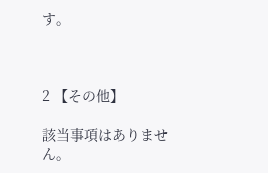す。



2 【その他】

該当事項はありません。